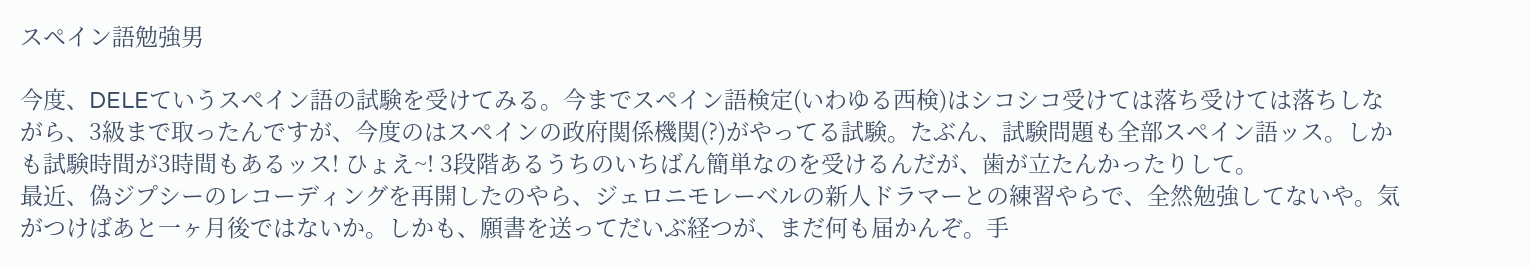スペイン語勉強男

今度、DELEていうスペイン語の試験を受けてみる。今までスペイン語検定(いわゆる西検)はシコシコ受けては落ち受けては落ちしながら、3級まで取ったんですが、今度のはスペインの政府関係機関(?)がやってる試験。たぶん、試験問題も全部スペイン語ッス。しかも試験時間が3時間もあるッス! ひょえ~! 3段階あるうちのいちばん簡単なのを受けるんだが、歯が立たんかったりして。
最近、偽ジプシーのレコーディングを再開したのやら、ジェロニモレーベルの新人ドラマーとの練習やらで、全然勉強してないや。気がつけばあと一ヶ月後ではないか。しかも、願書を送ってだいぶ経つが、まだ何も届かんぞ。手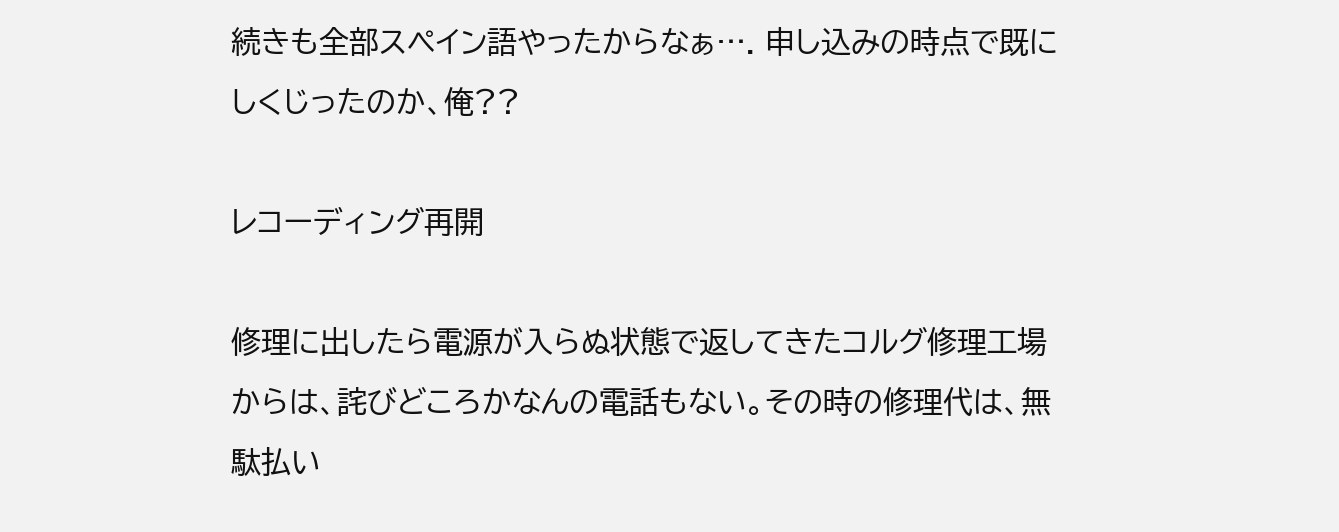続きも全部スペイン語やったからなぁ…. 申し込みの時点で既にしくじったのか、俺??

レコーディング再開

修理に出したら電源が入らぬ状態で返してきたコルグ修理工場からは、詫びどころかなんの電話もない。その時の修理代は、無駄払い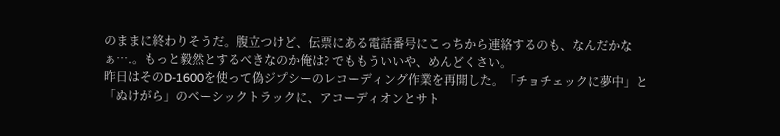のままに終わりそうだ。腹立つけど、伝票にある電話番号にこっちから連絡するのも、なんだかなぁ….。もっと毅然とするべきなのか俺は? でももういいや、めんどくさい。
昨日はそのD-1600を使って偽ジプシーのレコーディング作業を再開した。「チョチェックに夢中」と「ぬけがら」のベーシックトラックに、アコーディオンとサト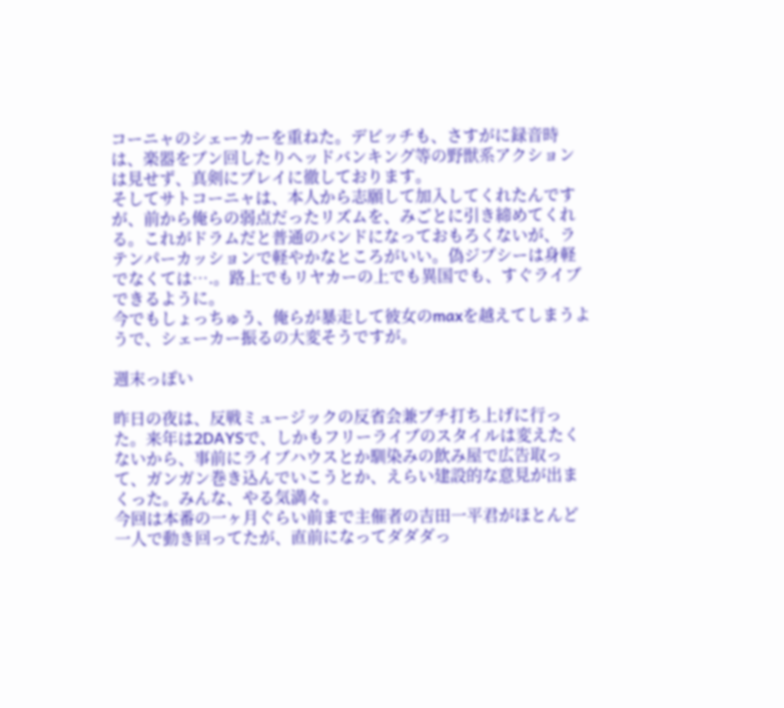コーニャのシェーカーを重ねた。デビッチも、さすがに録音時は、楽器をブン回したりヘッドバンキング等の野獣系アクションは見せず、真剣にプレイに徹しております。
そしてサトコーニャは、本人から志願して加入してくれたんですが、前から俺らの弱点だったリズムを、みごとに引き締めてくれる。これがドラムだと普通のバンドになっておもろくないが、ラテンパーカッションで軽やかなところがいい。偽ジプシーは身軽でなくては….。路上でもリヤカーの上でも異国でも、すぐライブできるように。
今でもしょっちゅう、俺らが暴走して彼女のmaxを越えてしまうようで、シェーカー振るの大変そうですが。

週末っぽい

昨日の夜は、反戦ミュージックの反省会兼プチ打ち上げに行った。来年は2DAYSで、しかもフリーライブのスタイルは変えたくないから、事前にライブハウスとか馴染みの飲み屋で広告取って、ガンガン巻き込んでいこうとか、えらい建設的な意見が出まくった。みんな、やる気満々。
今回は本番の一ヶ月ぐらい前まで主催者の吉田一平君がほとんど一人で動き回ってたが、直前になってダダダっ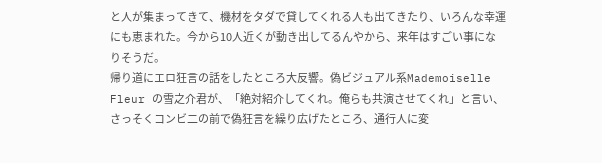と人が集まってきて、機材をタダで貸してくれる人も出てきたり、いろんな幸運にも恵まれた。今から10人近くが動き出してるんやから、来年はすごい事になりそうだ。
帰り道にエロ狂言の話をしたところ大反響。偽ビジュアル系Mademoiselle Fleur の雪之介君が、「絶対紹介してくれ。俺らも共演させてくれ」と言い、さっそくコンビ二の前で偽狂言を繰り広げたところ、通行人に変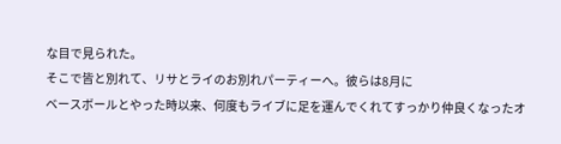な目で見られた。
そこで皆と別れて、リサとライのお別れパーティーへ。彼らは8月に
ベースボールとやった時以来、何度もライブに足を運んでくれてすっかり仲良くなったオ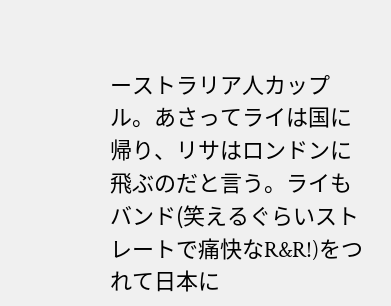ーストラリア人カップル。あさってライは国に帰り、リサはロンドンに飛ぶのだと言う。ライもバンド(笑えるぐらいストレートで痛快なR&R!)をつれて日本に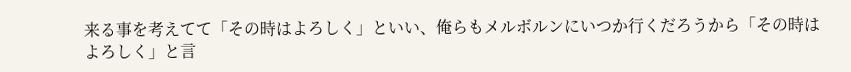来る事を考えてて「その時はよろしく」といい、俺らもメルボルンにいつか行くだろうから「その時はよろしく」と言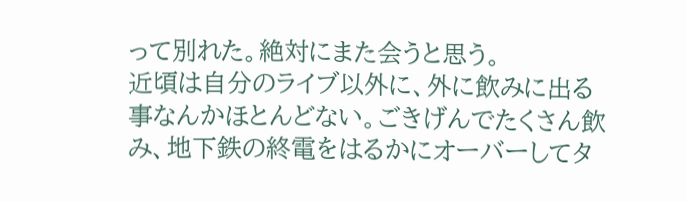って別れた。絶対にまた会うと思う。
近頃は自分のライブ以外に、外に飲みに出る事なんかほとんどない。ごきげんでたくさん飲み、地下鉄の終電をはるかにオーバーしてタ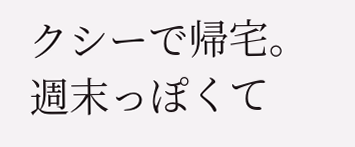クシーで帰宅。週末っぽくて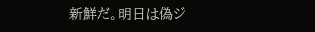新鮮だ。明日は偽ジ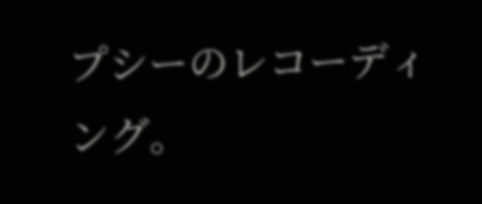プシーのレコーディング。